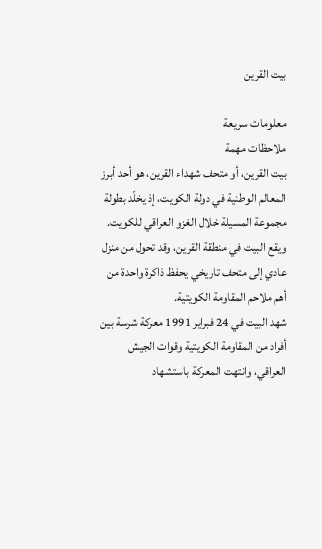بيت القرين

معلومات سريعة
ملاحظات مهمة
بيت القرين، أو متحف شهداء القرين، هو أحد أبرز المعالم الوطنية في دولة الكويت، إذ يخلّد بطولة مجموعة المسيلة خلال الغزو العراقي للكويت. ويقع البيت في منطقة القرين، وقد تحول من منزل عادي إلى متحف تاريخي يحفظ ذاكرة واحدة من أهم ملاحم المقاومة الكويتية.
شهد البيت في 24 فبراير 1991 معركة شرسة بين أفراد من المقاومة الكويتية وقوات الجيش العراقي، وانتهت المعركة باستشهاد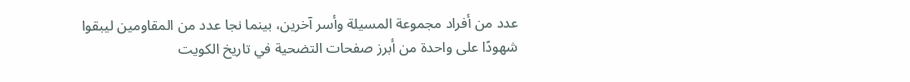عدد من أفراد مجموعة المسيلة وأسر آخرين، بينما نجا عدد من المقاومين ليبقوا شهودًا على واحدة من أبرز صفحات التضحية في تاريخ الكويت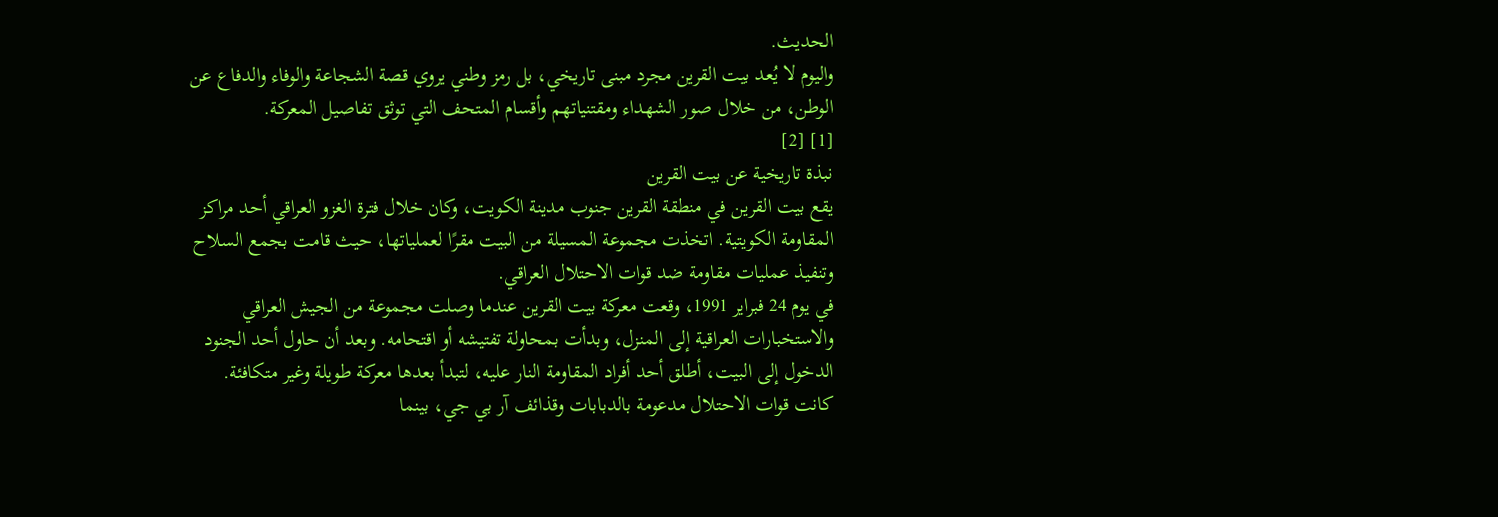الحديث.
واليوم لا يُعد بيت القرين مجرد مبنى تاريخي، بل رمز وطني يروي قصة الشجاعة والوفاء والدفاع عن الوطن، من خلال صور الشهداء ومقتنياتهم وأقسام المتحف التي توثق تفاصيل المعركة.
[1] [2]
نبذة تاريخية عن بيت القرين
يقع بيت القرين في منطقة القرين جنوب مدينة الكويت، وكان خلال فترة الغزو العراقي أحد مراكز المقاومة الكويتية. اتخذت مجموعة المسيلة من البيت مقرًا لعملياتها، حيث قامت بجمع السلاح وتنفيذ عمليات مقاومة ضد قوات الاحتلال العراقي.
في يوم 24 فبراير 1991، وقعت معركة بيت القرين عندما وصلت مجموعة من الجيش العراقي والاستخبارات العراقية إلى المنزل، وبدأت بمحاولة تفتيشه أو اقتحامه. وبعد أن حاول أحد الجنود الدخول إلى البيت، أطلق أحد أفراد المقاومة النار عليه، لتبدأ بعدها معركة طويلة وغير متكافئة.
كانت قوات الاحتلال مدعومة بالدبابات وقذائف آر بي جي، بينما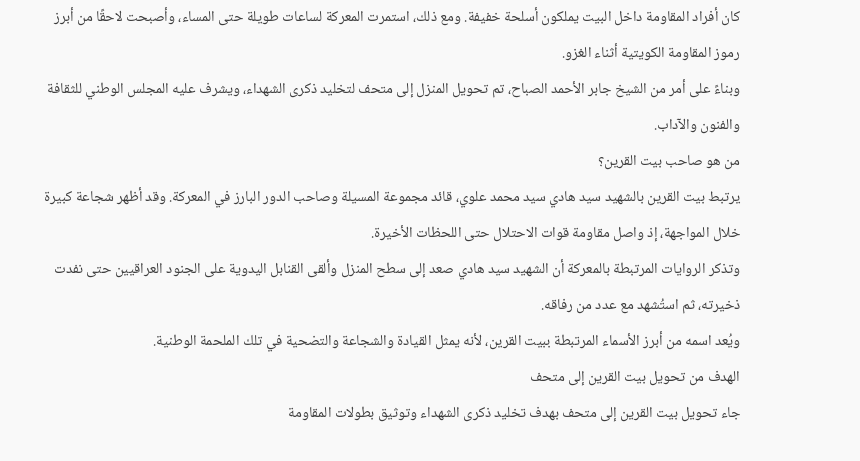كان أفراد المقاومة داخل البيت يملكون أسلحة خفيفة. ومع ذلك، استمرت المعركة لساعات طويلة حتى المساء، وأصبحت لاحقًا من أبرز رموز المقاومة الكويتية أثناء الغزو.
وبناءً على أمر من الشيخ جابر الأحمد الصباح، تم تحويل المنزل إلى متحف لتخليد ذكرى الشهداء، ويشرف عليه المجلس الوطني للثقافة والفنون والآداب.
من هو صاحب بيت القرين؟
يرتبط بيت القرين بالشهيد سيد هادي سيد محمد علوي، قائد مجموعة المسيلة وصاحب الدور البارز في المعركة. وقد أظهر شجاعة كبيرة خلال المواجهة، إذ واصل مقاومة قوات الاحتلال حتى اللحظات الأخيرة.
وتذكر الروايات المرتبطة بالمعركة أن الشهيد سيد هادي صعد إلى سطح المنزل وألقى القنابل اليدوية على الجنود العراقيين حتى نفدت ذخيرته، ثم استُشهد مع عدد من رفاقه.
ويُعد اسمه من أبرز الأسماء المرتبطة ببيت القرين، لأنه يمثل القيادة والشجاعة والتضحية في تلك الملحمة الوطنية.
الهدف من تحويل بيت القرين إلى متحف
جاء تحويل بيت القرين إلى متحف بهدف تخليد ذكرى الشهداء وتوثيق بطولات المقاومة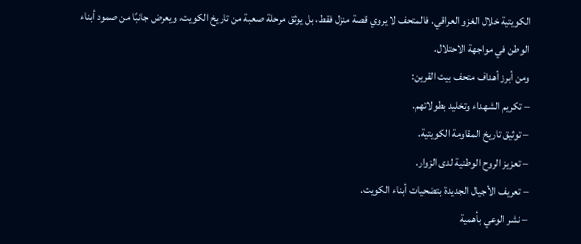الكويتية خلال الغزو العراقي. فالمتحف لا يروي قصة منزل فقط، بل يوثق مرحلة صعبة من تاريخ الكويت، ويعرض جانبًا من صمود أبناء الوطن في مواجهة الاحتلال.
ومن أبرز أهداف متحف بيت القرين:
– تكريم الشهداء وتخليد بطولاتهم.
– توثيق تاريخ المقاومة الكويتية.
– تعزيز الروح الوطنية لدى الزوار.
– تعريف الأجيال الجديدة بتضحيات أبناء الكويت.
– نشر الوعي بأهمية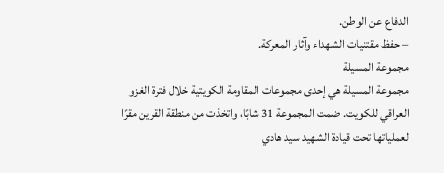الدفاع عن الوطن.
– حفظ مقتنيات الشهداء وآثار المعركة.
مجموعة المسيلة
مجموعة المسيلة هي إحدى مجموعات المقاومة الكويتية خلال فترة الغزو العراقي للكويت. ضمت المجموعة 31 شابًا، واتخذت من منطقة القرين مقرًا لعملياتها تحت قيادة الشهيد سيد هادي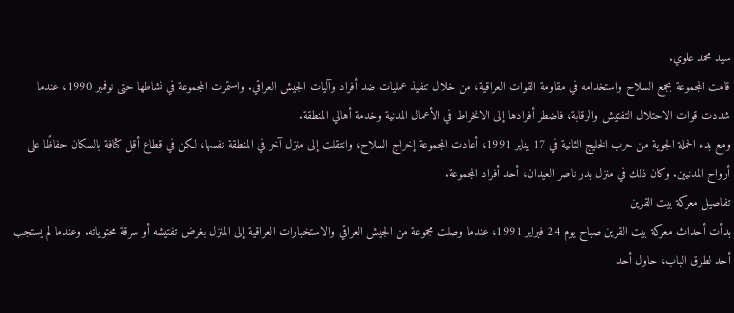سيد محمد علوي.
قامت المجموعة بجمع السلاح واستخدامه في مقاومة القوات العراقية، من خلال تنفيذ عمليات ضد أفراد وآليات الجيش العراقي. واستمرت المجموعة في نشاطها حتى نوفمبر 1990، عندما شددت قوات الاحتلال التفتيش والرقابة، فاضطر أفرادها إلى الانخراط في الأعمال المدنية وخدمة أهالي المنطقة.
ومع بدء الحملة الجوية من حرب الخليج الثانية في 17 يناير 1991، أعادت المجموعة إخراج السلاح، وانتقلت إلى منزل آخر في المنطقة نفسها، لكن في قطاع أقل كثافة بالسكان حفاظًا على أرواح المدنيين. وكان ذلك في منزل بدر ناصر العيدان، أحد أفراد المجموعة.
تفاصيل معركة بيت القرين
بدأت أحداث معركة بيت القرين صباح يوم 24 فبراير 1991، عندما وصلت مجموعة من الجيش العراقي والاستخبارات العراقية إلى المنزل بغرض تفتيشه أو سرقة محتوياته. وعندما لم يستجب أحد لطرق الباب، حاول أحد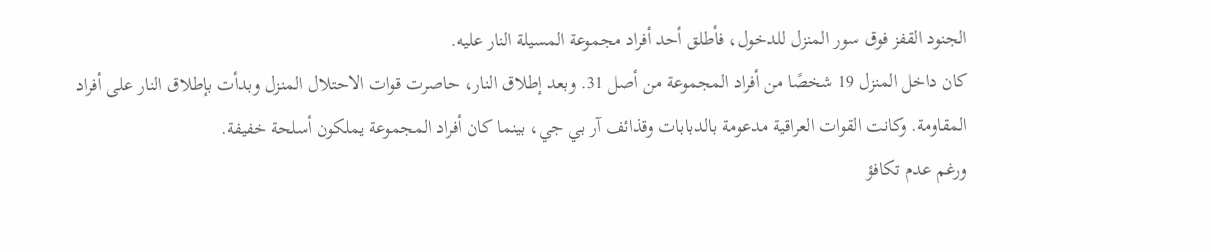الجنود القفز فوق سور المنزل للدخول، فأطلق أحد أفراد مجموعة المسيلة النار عليه.
كان داخل المنزل 19 شخصًا من أفراد المجموعة من أصل 31. وبعد إطلاق النار، حاصرت قوات الاحتلال المنزل وبدأت بإطلاق النار على أفراد المقاومة. وكانت القوات العراقية مدعومة بالدبابات وقذائف آر بي جي، بينما كان أفراد المجموعة يملكون أسلحة خفيفة.
ورغم عدم تكافؤ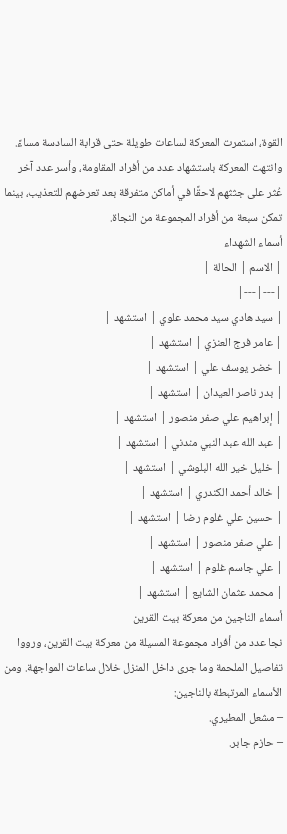القوة، استمرت المعركة لساعات طويلة حتى قرابة السادسة مساءً. وانتهت المعركة باستشهاد عدد من أفراد المقاومة، وأسر عدد آخر عُثر على جثثهم لاحقًا في أماكن متفرقة بعد تعرضهم للتعذيب، بينما تمكن سبعة من أفراد المجموعة من النجاة.
أسماء الشهداء
| الاسم | الحالة |
|---|---|
| سيد هادي سيد محمد علوي | استشهد |
| عامر فرج العنزي | استشهد |
| خضر يوسف علي | استشهد |
| بدر ناصر العيدان | استشهد |
| إبراهيم علي صفر منصور | استشهد |
| عبد الله عبد النبي مندني | استشهد |
| خليل خير الله البلوشي | استشهد |
| خالد أحمد الكندري | استشهد |
| حسين علي غلوم رضا | استشهد |
| علي صفر منصور | استشهد |
| علي جاسم غلوم | استشهد |
| محمد عثمان الشايع | استشهد |
أسماء الناجين من معركة بيت القرين
نجا عدد من أفراد مجموعة المسيلة من معركة بيت القرين، ورووا تفاصيل الملحمة وما جرى داخل المنزل خلال ساعات المواجهة. ومن الأسماء المرتبطة بالناجين:
– مشعل المطيري.
– حازم جابر.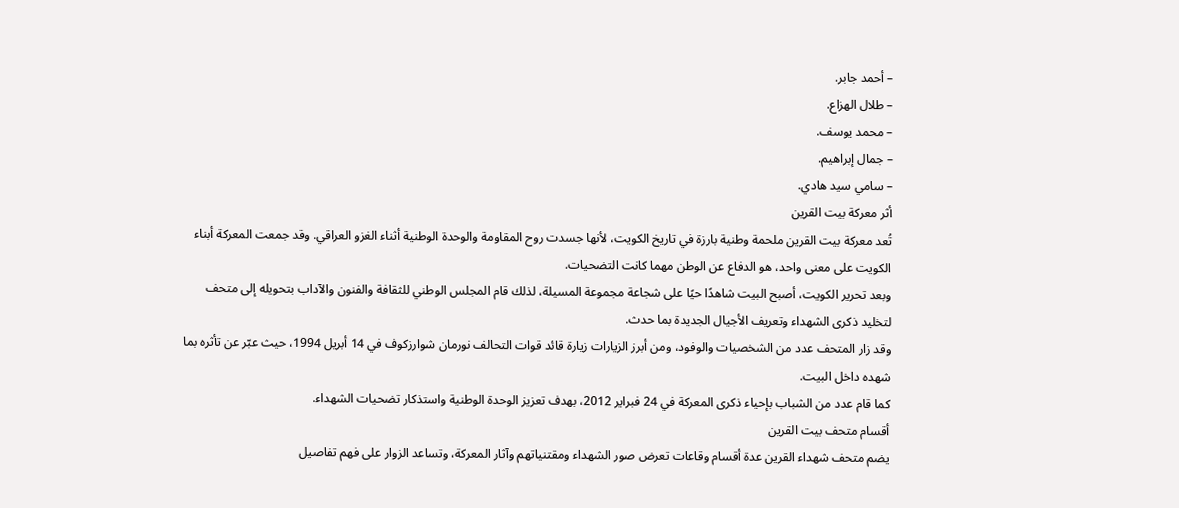– أحمد جابر.
– طلال الهزاع.
– محمد يوسف.
– جمال إبراهيم.
– سامي سيد هادي.
أثر معركة بيت القرين
تُعد معركة بيت القرين ملحمة وطنية بارزة في تاريخ الكويت، لأنها جسدت روح المقاومة والوحدة الوطنية أثناء الغزو العراقي. وقد جمعت المعركة أبناء الكويت على معنى واحد، هو الدفاع عن الوطن مهما كانت التضحيات.
وبعد تحرير الكويت، أصبح البيت شاهدًا حيًا على شجاعة مجموعة المسيلة، لذلك قام المجلس الوطني للثقافة والفنون والآداب بتحويله إلى متحف لتخليد ذكرى الشهداء وتعريف الأجيال الجديدة بما حدث.
وقد زار المتحف عدد من الشخصيات والوفود، ومن أبرز الزيارات زيارة قائد قوات التحالف نورمان شوارزكوف في 14 أبريل 1994، حيث عبّر عن تأثره بما شهده داخل البيت.
كما قام عدد من الشباب بإحياء ذكرى المعركة في 24 فبراير 2012، بهدف تعزيز الوحدة الوطنية واستذكار تضحيات الشهداء.
أقسام متحف بيت القرين
يضم متحف شهداء القرين عدة أقسام وقاعات تعرض صور الشهداء ومقتنياتهم وآثار المعركة، وتساعد الزوار على فهم تفاصيل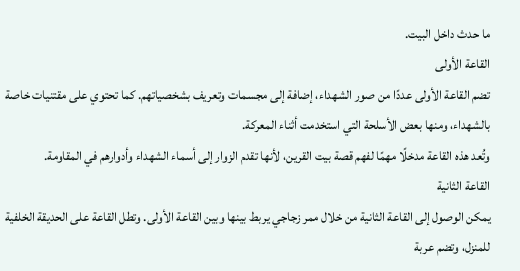ما حدث داخل البيت.
القاعة الأولى
تضم القاعة الأولى عددًا من صور الشهداء، إضافة إلى مجسمات وتعريف بشخصياتهم. كما تحتوي على مقتنيات خاصة بالشهداء، ومنها بعض الأسلحة التي استخدمت أثناء المعركة.
وتُعد هذه القاعة مدخلًا مهمًا لفهم قصة بيت القرين، لأنها تقدم الزوار إلى أسماء الشهداء وأدوارهم في المقاومة.
القاعة الثانية
يمكن الوصول إلى القاعة الثانية من خلال ممر زجاجي يربط بينها وبين القاعة الأولى. وتطل القاعة على الحديقة الخلفية للمنزل، وتضم عربة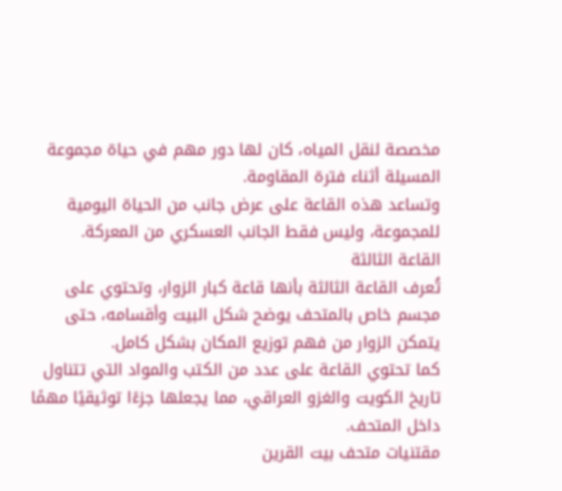مخصصة لنقل المياه، كان لها دور مهم في حياة مجموعة المسيلة أثناء فترة المقاومة.
وتساعد هذه القاعة على عرض جانب من الحياة اليومية للمجموعة، وليس فقط الجانب العسكري من المعركة.
القاعة الثالثة
تُعرف القاعة الثالثة بأنها قاعة كبار الزوار، وتحتوي على مجسم خاص بالمتحف يوضح شكل البيت وأقسامه، حتى يتمكن الزوار من فهم توزيع المكان بشكل كامل.
كما تحتوي القاعة على عدد من الكتب والمواد التي تتناول تاريخ الكويت والغزو العراقي، مما يجعلها جزءًا توثيقيًا مهمًا داخل المتحف.
مقتنيات متحف بيت القرين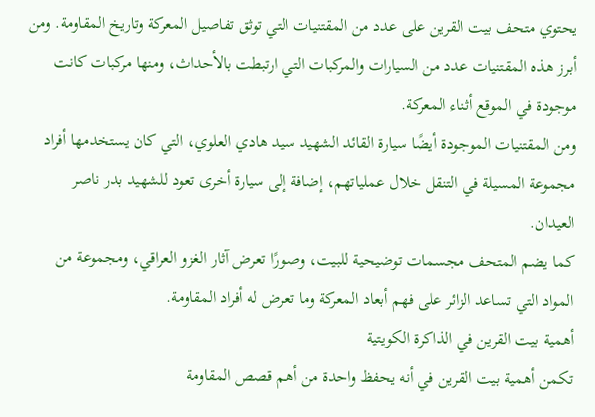يحتوي متحف بيت القرين على عدد من المقتنيات التي توثق تفاصيل المعركة وتاريخ المقاومة. ومن أبرز هذه المقتنيات عدد من السيارات والمركبات التي ارتبطت بالأحداث، ومنها مركبات كانت موجودة في الموقع أثناء المعركة.
ومن المقتنيات الموجودة أيضًا سيارة القائد الشهيد سيد هادي العلوي، التي كان يستخدمها أفراد مجموعة المسيلة في التنقل خلال عملياتهم، إضافة إلى سيارة أخرى تعود للشهيد بدر ناصر العيدان.
كما يضم المتحف مجسمات توضيحية للبيت، وصورًا تعرض آثار الغزو العراقي، ومجموعة من المواد التي تساعد الزائر على فهم أبعاد المعركة وما تعرض له أفراد المقاومة.
أهمية بيت القرين في الذاكرة الكويتية
تكمن أهمية بيت القرين في أنه يحفظ واحدة من أهم قصص المقاومة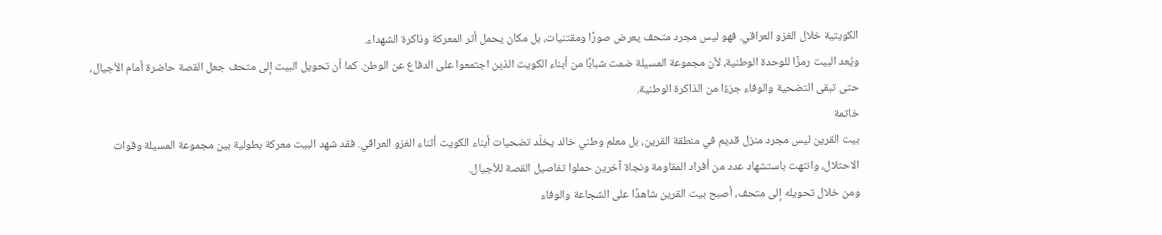الكويتية خلال الغزو العراقي. فهو ليس مجرد متحف يعرض صورًا ومقتنيات، بل مكان يحمل أثر المعركة وذاكرة الشهداء.
ويُعد البيت رمزًا للوحدة الوطنية، لأن مجموعة المسيلة ضمت شبابًا من أبناء الكويت الذين اجتمعوا على الدفاع عن الوطن. كما أن تحويل البيت إلى متحف جعل القصة حاضرة أمام الأجيال، حتى تبقى التضحية والوفاء جزءًا من الذاكرة الوطنية.
خاتمة
بيت القرين ليس مجرد منزل قديم في منطقة القرين، بل معلم وطني خالد يخلّد تضحيات أبناء الكويت أثناء الغزو العراقي. فقد شهد البيت معركة بطولية بين مجموعة المسيلة وقوات الاحتلال، وانتهت باستشهاد عدد من أفراد المقاومة ونجاة آخرين حملوا تفاصيل القصة للأجيال.
ومن خلال تحويله إلى متحف، أصبح بيت القرين شاهدًا على الشجاعة والوفاء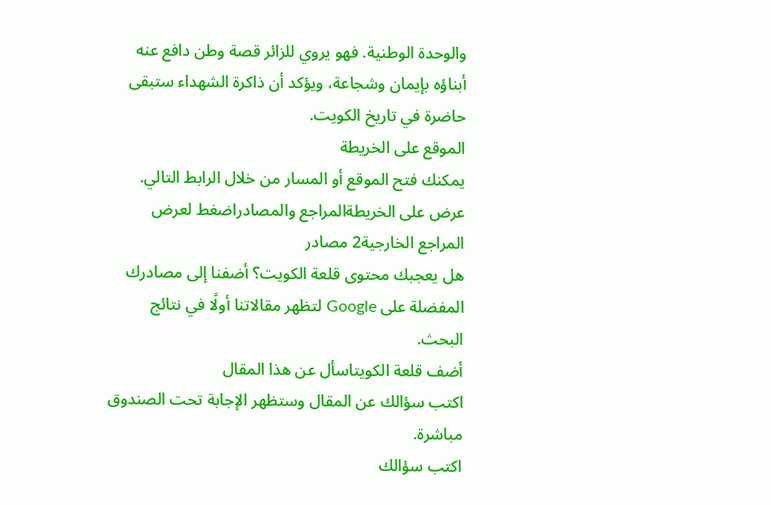والوحدة الوطنية. فهو يروي للزائر قصة وطن دافع عنه أبناؤه بإيمان وشجاعة، ويؤكد أن ذاكرة الشهداء ستبقى حاضرة في تاريخ الكويت.
الموقع على الخريطة
يمكنك فتح الموقع أو المسار من خلال الرابط التالي.
عرض على الخريطةالمراجع والمصادراضغط لعرض المراجع الخارجية2 مصادر
هل يعجبك محتوى قلعة الكويت؟ أضفنا إلى مصادرك المفضلة على Google لتظهر مقالاتنا أولًا في نتائج البحث.
أضف قلعة الكويتاسأل عن هذا المقال
اكتب سؤالك عن المقال وستظهر الإجابة تحت الصندوق مباشرة.
اكتب سؤالك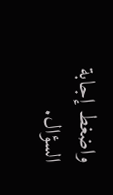واضغط إجابة السؤال.